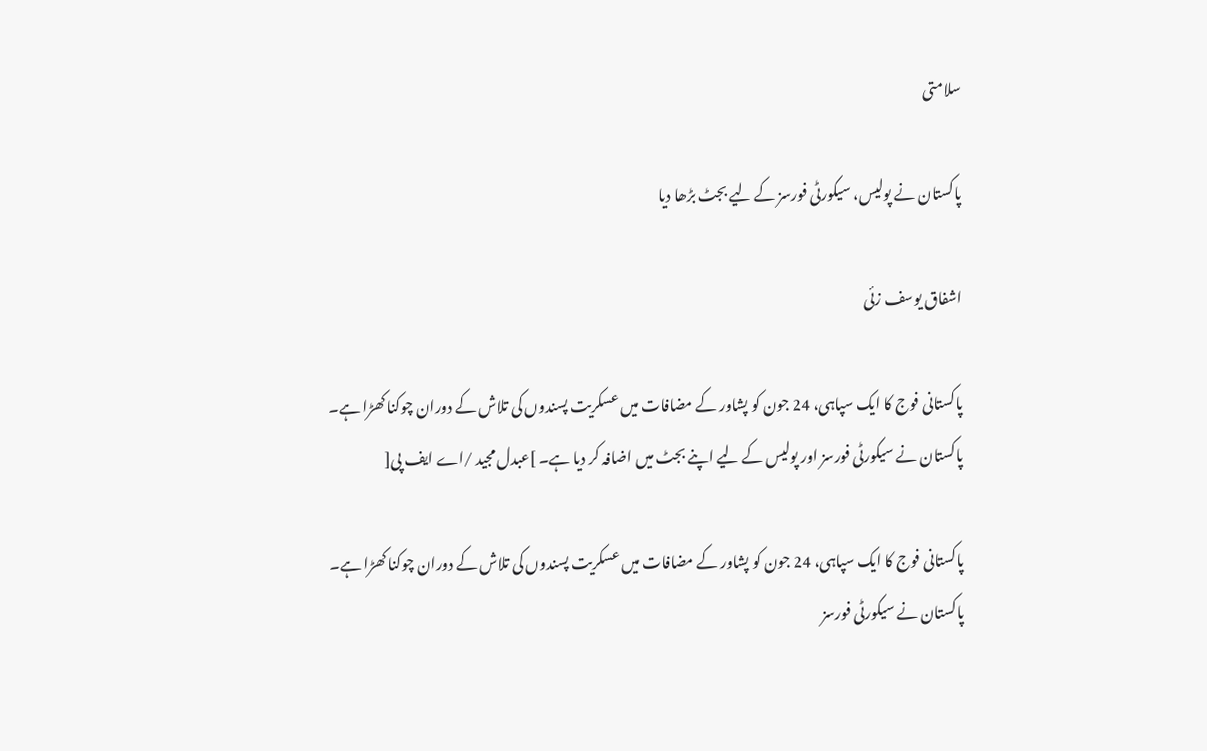سلامتی

پاکستان نے پولیس، سیکورٹی فورسز کے لیے بجٹ بڑھا دیا

اشفاق یوسف زئی

پاکستانی فوج کا ایک سپاہی، 24 جون کو پشاور کے مضافات میں عسکریت پسندوں کی تلاش کے دوران چوکنا کھڑا ہے۔ پاکستان نے سیکورٹی فورسز اور پولیس کے لیے اپنے بجٹ میں اضافہ کر دیا ہے۔ ]عبدل مجید /اے ایف پی[

پاکستانی فوج کا ایک سپاہی، 24 جون کو پشاور کے مضافات میں عسکریت پسندوں کی تلاش کے دوران چوکنا کھڑا ہے۔ پاکستان نے سیکورٹی فورسز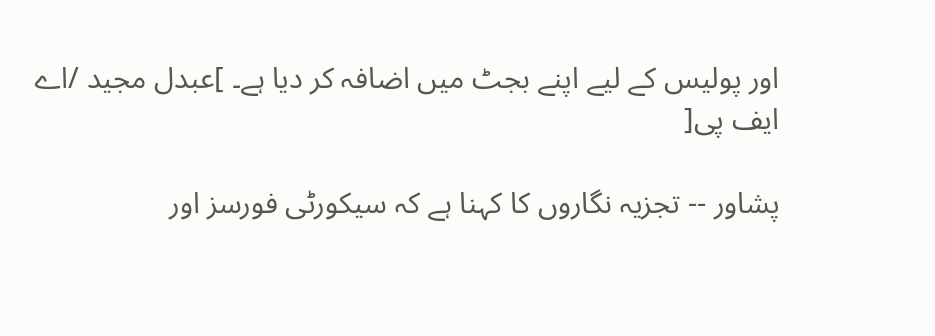اور پولیس کے لیے اپنے بجٹ میں اضافہ کر دیا ہے۔ ]عبدل مجید /اے ایف پی[

پشاور -- تجزیہ نگاروں کا کہنا ہے کہ سیکورٹی فورسز اور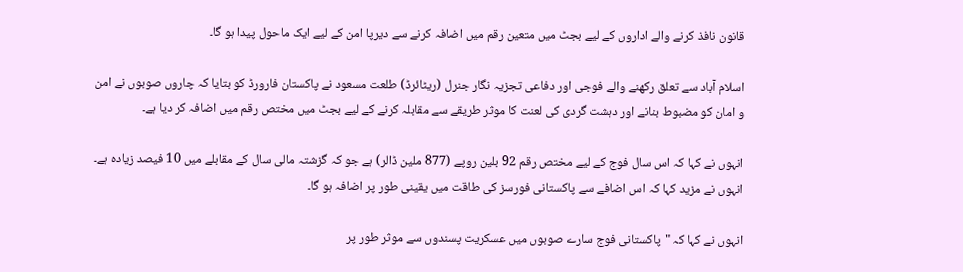قانون نافذ کرنے والے اداروں کے لیے بجٹ میں متعین رقم میں اضافہ کرنے سے دیرپا امن کے لیے ایک ماحول پیدا ہو گا۔

اسلام آباد سے تعلق رکھنے والے فوجی اور دفاعی تجزیہ نگار جنرل (ریٹائرڈ) طلعت مسعود نے پاکستان فارورڈ کو بتایا کہ چاروں صوبوں نے امن و امان کو مضبوط بنانے اور دہشت گردی کی لعنت کا موثر طریقے سے مقابلہ کرنے کے لیے بجٹ میں مختص رقم میں اضافہ کر دیا ہے۔

انہوں نے کہا کہ اس سال فوج کے لیے مختص رقم 92 بلین روپے (877 ملین ڈالر) ہے جو کہ گزشتہ مالی سال کے مقابلے میں 10 فیصد زیادہ ہے۔ انہوں نے مزید کہا کہ اس اضافے سے پاکستانی فورسز کی طاقت میں یقینی طور پر اضافہ ہو گا۔

انہوں نے کہا کہ "پاکستانی فوج سارے صوبوں میں عسکریت پسندوں سے موثر طور پر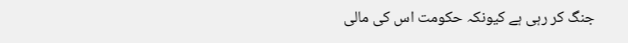جنگ کر رہی ہے کیونکہ حکومت اس کی مالی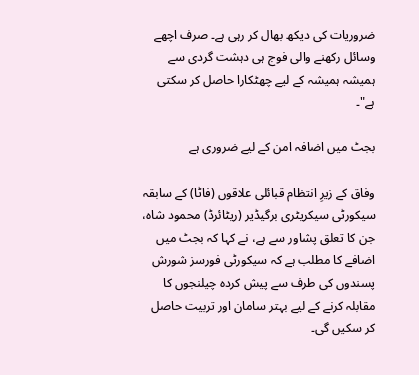ضروریات کی دیکھ بھال کر رہی ہے۔ صرف اچھے وسائل رکھنے والی فوج ہی دہشت گردی سے ہمیشہ ہمیشہ کے لیے چھٹکارا حاصل کر سکتی ہے"۔

بجٹ میں اضافہ امن کے لیے ضروری ہے

وفاق کے زیرِ انتظام قبائلی علاقوں (فاٹا) کے سابقہ سیکورٹی سیکریٹری برگیڈیر (ریٹائرڈ) محمود شاہ، جن کا تعلق پشاور سے ہے، نے کہا کہ بجٹ میں اضافے کا مطلب ہے کہ سیکورٹی فورسز شورش پسندوں کی طرف سے پیش کردہ چیلنجوں کا مقابلہ کرنے کے لیے بہتر سامان اور تربیت حاصل کر سکیں گی۔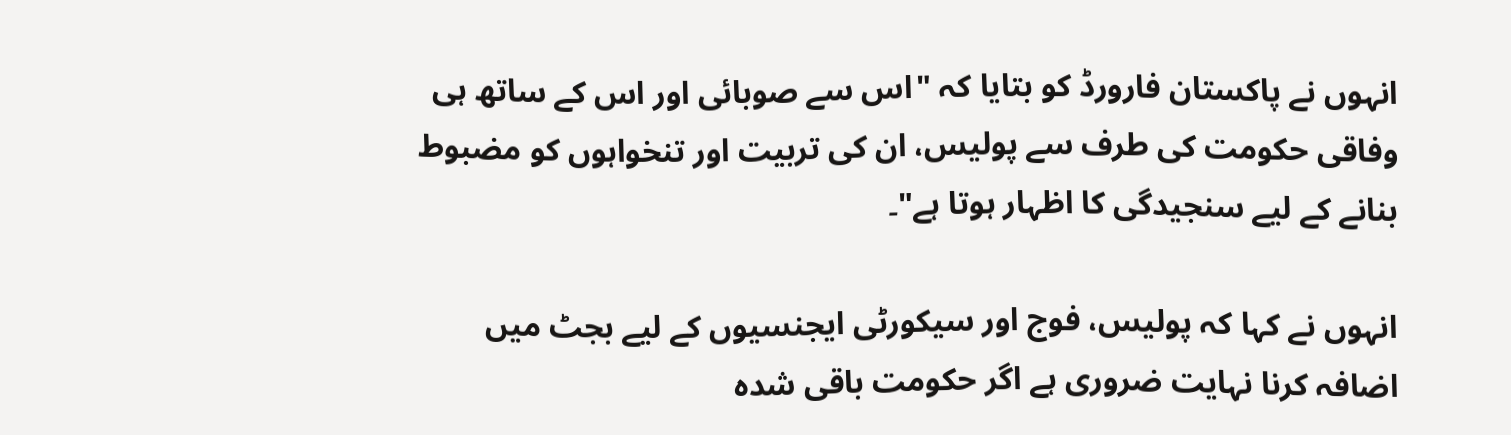انہوں نے پاکستان فارورڈ کو بتایا کہ "اس سے صوبائی اور اس کے ساتھ ہی وفاقی حکومت کی طرف سے پولیس، ان کی تربیت اور تنخواہوں کو مضبوط بنانے کے لیے سنجیدگی کا اظہار ہوتا ہے"۔

انہوں نے کہا کہ پولیس، فوج اور سیکورٹی ایجنسیوں کے لیے بجٹ میں اضافہ کرنا نہایت ضروری ہے اگر حکومت باقی شدہ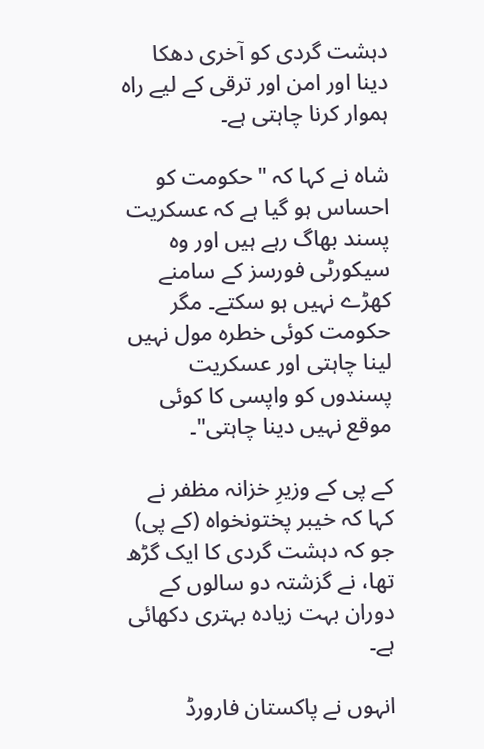دہشت گردی کو آخری دھکا دینا اور امن اور ترقی کے لیے راہ ہموار کرنا چاہتی ہے۔

شاہ نے کہا کہ "حکومت کو احساس ہو گیا ہے کہ عسکریت پسند بھاگ رہے ہیں اور وہ سیکورٹی فورسز کے سامنے کھڑے نہیں ہو سکتے۔ مگر حکومت کوئی خطرہ مول نہیں لینا چاہتی اور عسکریت پسندوں کو واپسی کا کوئی موقع نہیں دینا چاہتی"۔

کے پی کے وزیرِ خزانہ مظفر نے کہا کہ خیبر پختونخواہ (کے پی) جو کہ دہشت گردی کا ایک گڑھ تھا، نے گزشتہ دو سالوں کے دوران بہت زیادہ بہتری دکھائی ہے۔

انہوں نے پاکستان فارورڈ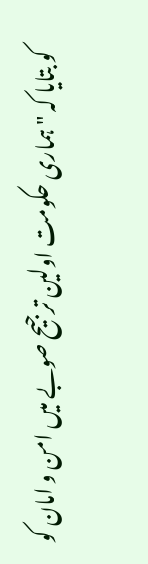کو بتایا کہ "ہماری حکومت اولین ترجیح صوبے میں امن و امان کو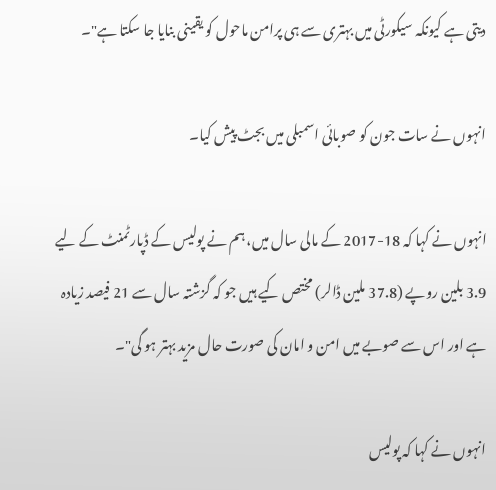دیتی ہے کیونکہ سیکورٹی میں بہتری سے ہی پرامن ماحول کو یقینی بنایا جا سکتا ہے"۔

انہوں نے سات جون کو صوبائی اسمبلی میں بجٹ پیش کیا۔

انہوں نے کہا کہ 18-2017 کے مالی سال میں، ہم نے پولیس کے ڈپارٹمنٹ کے لیے 3.9 بلین روپے (37.8 ملین ڈالر) مختص کیے ہیں جو کہ گزشتہ سال سے 21 فیصد زیادہ ہے اور اس سے صوبے میں امن و امان کی صورت حال مزید بہتر ہو گی"۔

انہوں نے کہا کہ پولیس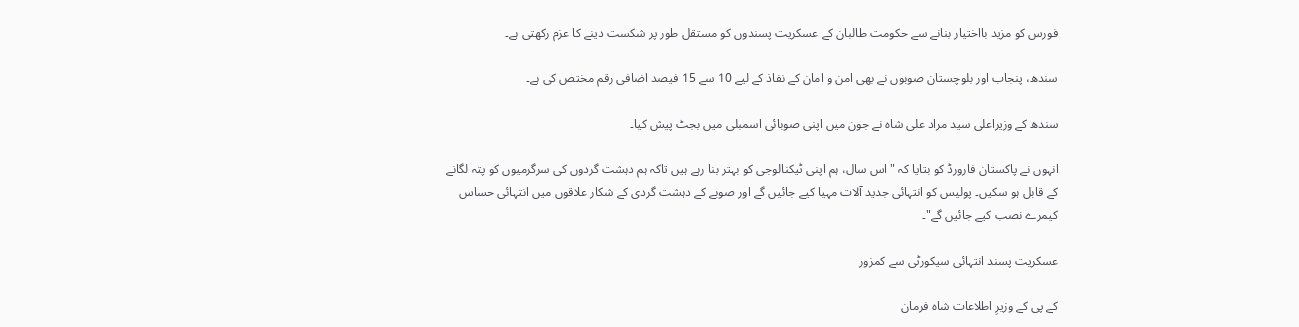فورس کو مزید بااختیار بنانے سے حکومت طالبان کے عسکریت پسندوں کو مستقل طور پر شکست دینے کا عزم رکھتی ہے۔

سندھ، پنجاب اور بلوچستان صوبوں نے بھی امن و امان کے نفاذ کے لیے 10 سے 15 فیصد اضافی رقم مختص کی ہے۔

سندھ کے وزیراعلی سید مراد علی شاہ نے جون میں اپنی صوبائی اسمبلی میں بجٹ پیش کیا۔

انہوں نے پاکستان فارورڈ کو بتایا کہ "اس سال، ہم اپنی ٹیکنالوجی کو بہتر بنا رہے ہیں تاکہ ہم دہشت گردوں کی سرگرمیوں کو پتہ لگانے کے قابل ہو سکیں۔ پولیس کو انتہائی جدید آلات مہیا کیے جائیں گے اور صوبے کے دہشت گردی کے شکار علاقوں میں انتہائی حساس کیمرے نصب کیے جائیں گے"۔

عسکریت پسند انتہائی سیکورٹی سے کمزور

کے پی کے وزیرِ اطلاعات شاہ فرمان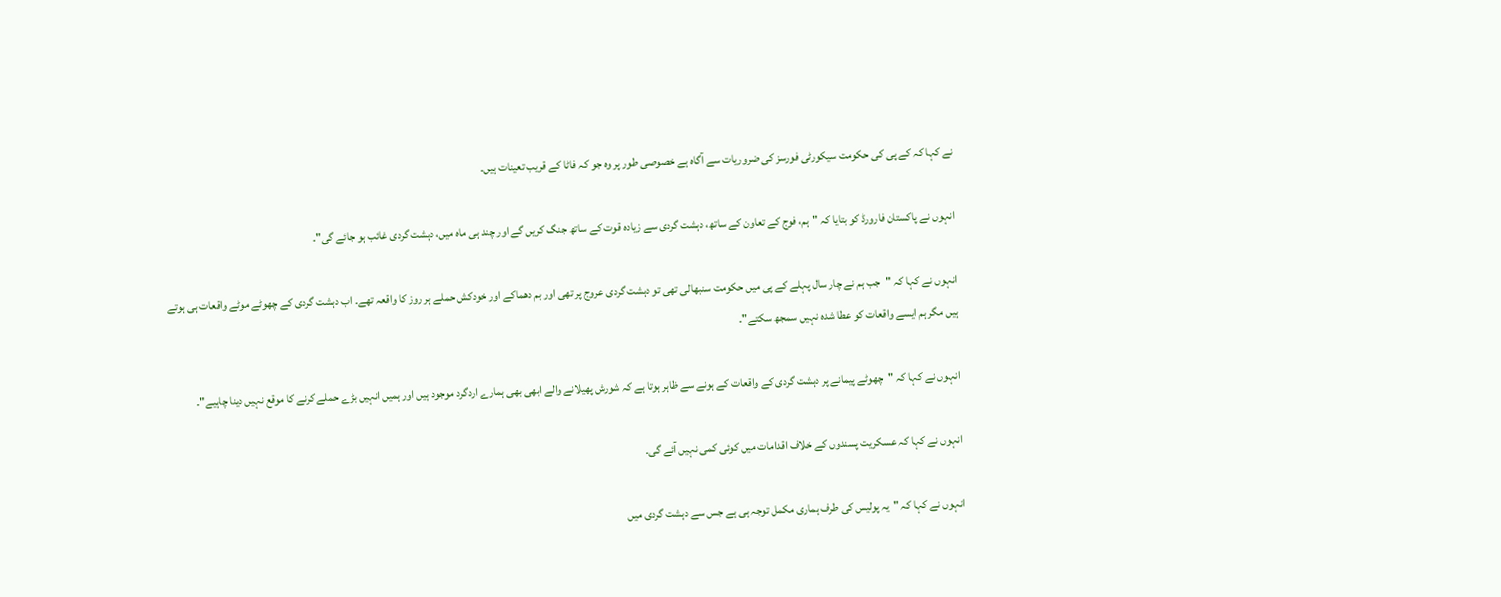نے کہا کہ کے پی کی حکومت سیکورٹی فورسز کی ضروریات سے آگاہ ہے خصوصی طور پر وہ جو کہ فاٹا کے قریب تعینات ہیں۔

انہوں نے پاکستان فارورڈ کو بتایا کہ "ہم، فوج کے تعاون کے ساتھ، دہشت گردی سے زیادہ قوت کے ساتھ جنگ کریں گے اور چند ہی ماہ میں، دہشت گردی غائب ہو جائے گی"۔

انہوں نے کہا کہ "جب ہم نے چار سال پہلے کے پی میں حکومت سنبھالی تھی تو دہشت گردی عروج پر تھی اور بم دھماکے اور خودکش حملے ہر روز کا واقعہ تھے۔ اب دہشت گردی کے چھوٹے موٹے واقعات ہی ہوتے ہیں مگر ہم ایسے واقعات کو عطا شدہ نہیں سمجھ سکتے"۔

انہوں نے کہا کہ "چھوٹے پیمانے پر دہشت گردی کے واقعات کے ہونے سے ظاہر ہوتا ہے کہ شورش پھیلانے والے ابھی بھی ہمارے اردگرد موجود ہیں اور ہمیں انہیں بڑے حملے کرنے کا موقع نہیں دینا چاہیے"۔

انہوں نے کہا کہ عسکریت پسندوں کے خلاف اقدامات میں کوئی کمی نہیں آئے گی۔

انہوں نے کہا کہ "یہ پولیس کی طرف ہماری مکمل توجہ ہی ہے جس سے دہشت گردی میں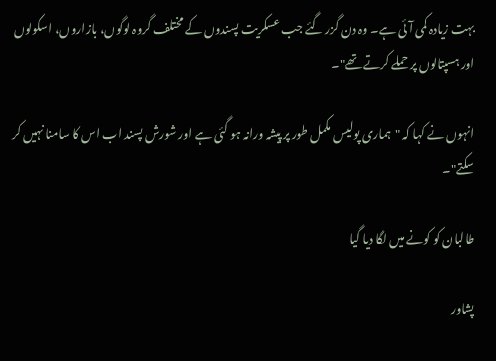بہت زیادہ کمی آئی ہے۔ وہ دن گزر گئے جب عسکریت پسندوں کے مختلف گروہ لوگوں، بازاروں، اسکولوں اور ہسپتالوں پر حملے کرتے تھے"۔

انہوں نے کہا کہ "ہماری پولیس مکمل طور پر پیشہ ورانہ ہو گئی ہے اور شورش پسند اب اس کا سامنا نہیں کر سکتے"۔

طالبان کو کونے میں لگا دیا گیا

پشاور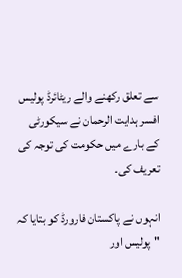سے تعلق رکھنے والے ریٹائرڈ پولیس افسر ہدایت الرحمان نے سیکورٹی کے بارے میں حکومت کی توجہ کی تعریف کی۔

انہوں نے پاکستان فارورڈ کو بتایا کہ "پولیس اور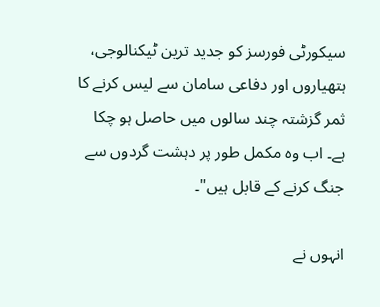سیکورٹی فورسز کو جدید ترین ٹیکنالوجی، ہتھیاروں اور دفاعی سامان سے لیس کرنے کا ثمر گزشتہ چند سالوں میں حاصل ہو چکا ہے۔ اب وہ مکمل طور پر دہشت گردوں سے جنگ کرنے کے قابل ہیں"۔

انہوں نے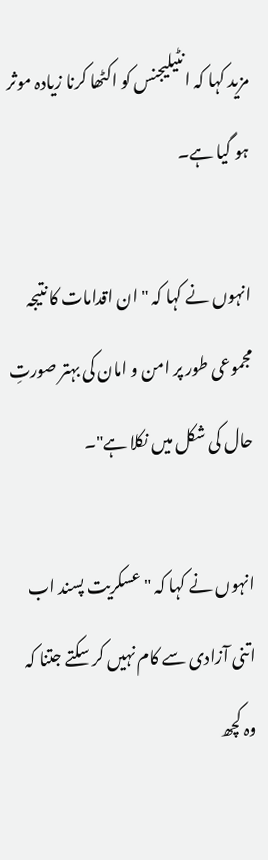مزید کہا کہ انٹیلیجنس کو اکٹھا کرنا زیادہ موثر ہو گیا ہے۔

انہوں نے کہا کہ "ان اقدامات کا نتیجہ مجموعی طور پر امن و امان کی بہتر صورتِ حال کی شکل میں نکلا ہے"۔

انہوں نے کہا کہ "عسکریت پسند اب اتنی آزادی سے کام نہیں کر سکتے جتنا کہ وہ کچھ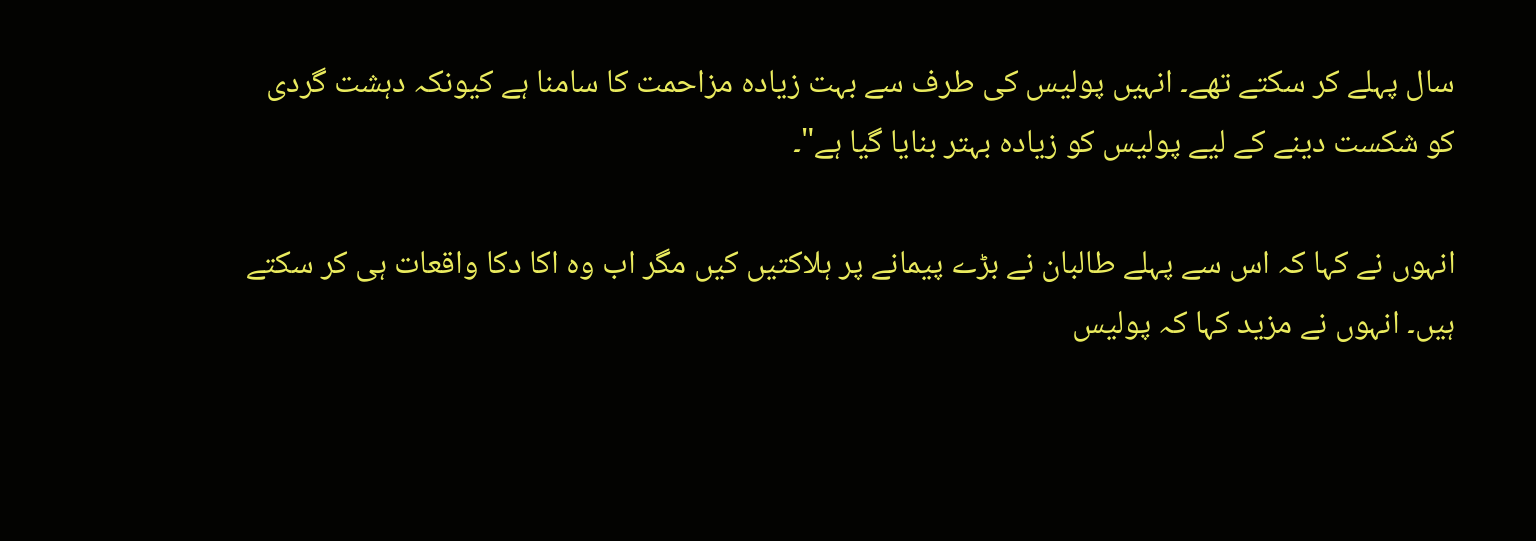سال پہلے کر سکتے تھے۔ انہیں پولیس کی طرف سے بہت زیادہ مزاحمت کا سامنا ہے کیونکہ دہشت گردی کو شکست دینے کے لیے پولیس کو زیادہ بہتر بنایا گیا ہے"۔

انہوں نے کہا کہ اس سے پہلے طالبان نے بڑے پیمانے پر ہلاکتیں کیں مگر اب وہ اکا دکا واقعات ہی کر سکتے ہیں۔ انہوں نے مزید کہا کہ پولیس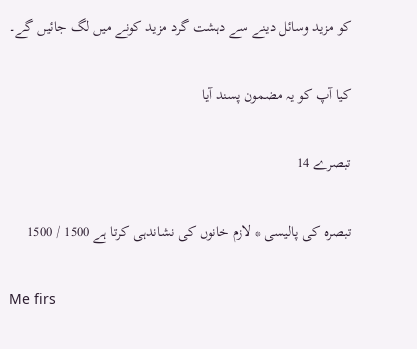کو مزید وسائل دینے سے دہشت گرد مزید کونے میں لگ جائیں گے۔

کیا آپ کو یہ مضمون پسند آیا

تبصرے 14

تبصرہ کی پالیسی * لازم خانوں کی نشاندہی کرتا ہے 1500 / 1500

Me firs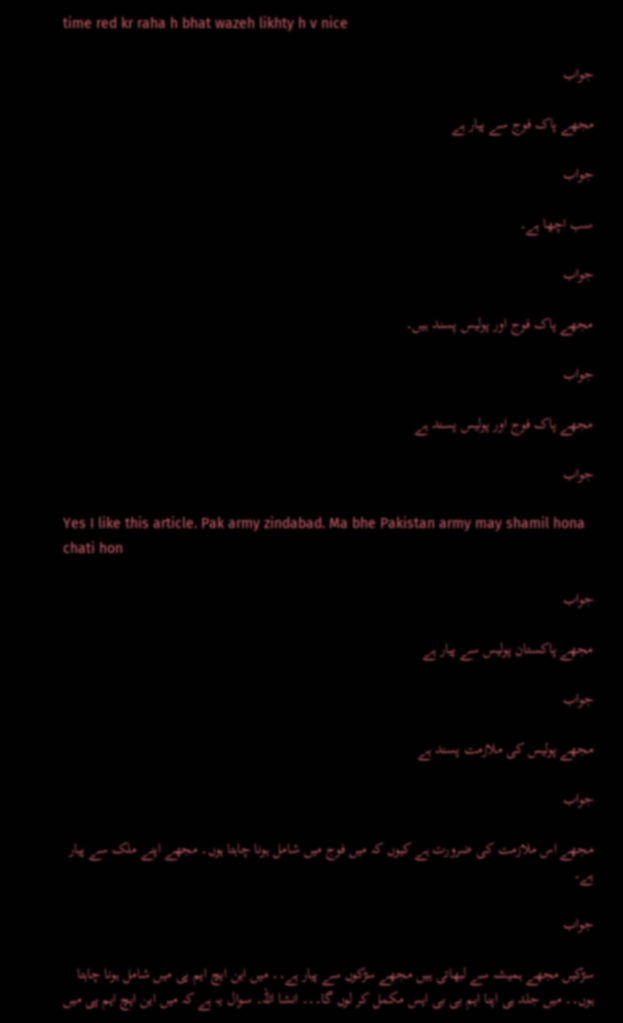time red kr raha h bhat wazeh likhty h v nice

جواب

مجھے پاک فوج سے پیار ہے

جواب

سب اچھا ہے۔

جواب

مجھے پاک فوج اور پولیس پسند ہیں۔

جواب

مجھے پاک فوج اور پولیس پسند ہے

جواب

Yes I like this article. Pak army zindabad. Ma bhe Pakistan army may shamil hona chati hon

جواب

مجھے پاکستان پولیس سے پیار ہے

جواب

مجھے پولیس کی ملازمت پسند ہے

جواب

مجھے اس ملازمت کی ضرورت ہے کیوں کہ میں فوج میں شامل ہونا چاہتا ہوں۔ مجھے اپنے ملک سے پیار ہے۔

جواب

سڑکیں مجھے ہمیشہ سے لبھاتی ہیں مجھے سڑکوں سے پیار ہے۔۔ میں این ایچ ایم پی میں شامل ہونا چاہتا ہوں۔۔ میں جلد ہی اپنا ایم بی بی ایس مکمل کر لوں گا۔۔۔ انشا اللہ۔ سوال یہ ہے کہ میں این ایچ ایم پی میں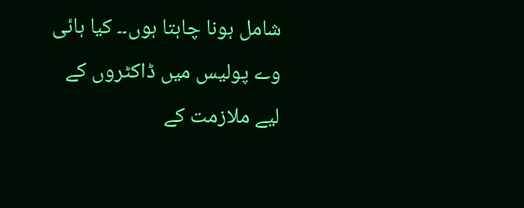شامل ہونا چاہتا ہوں۔۔ کیا ہائی وے پولیس میں ڈاکٹروں کے لیے ملازمت کے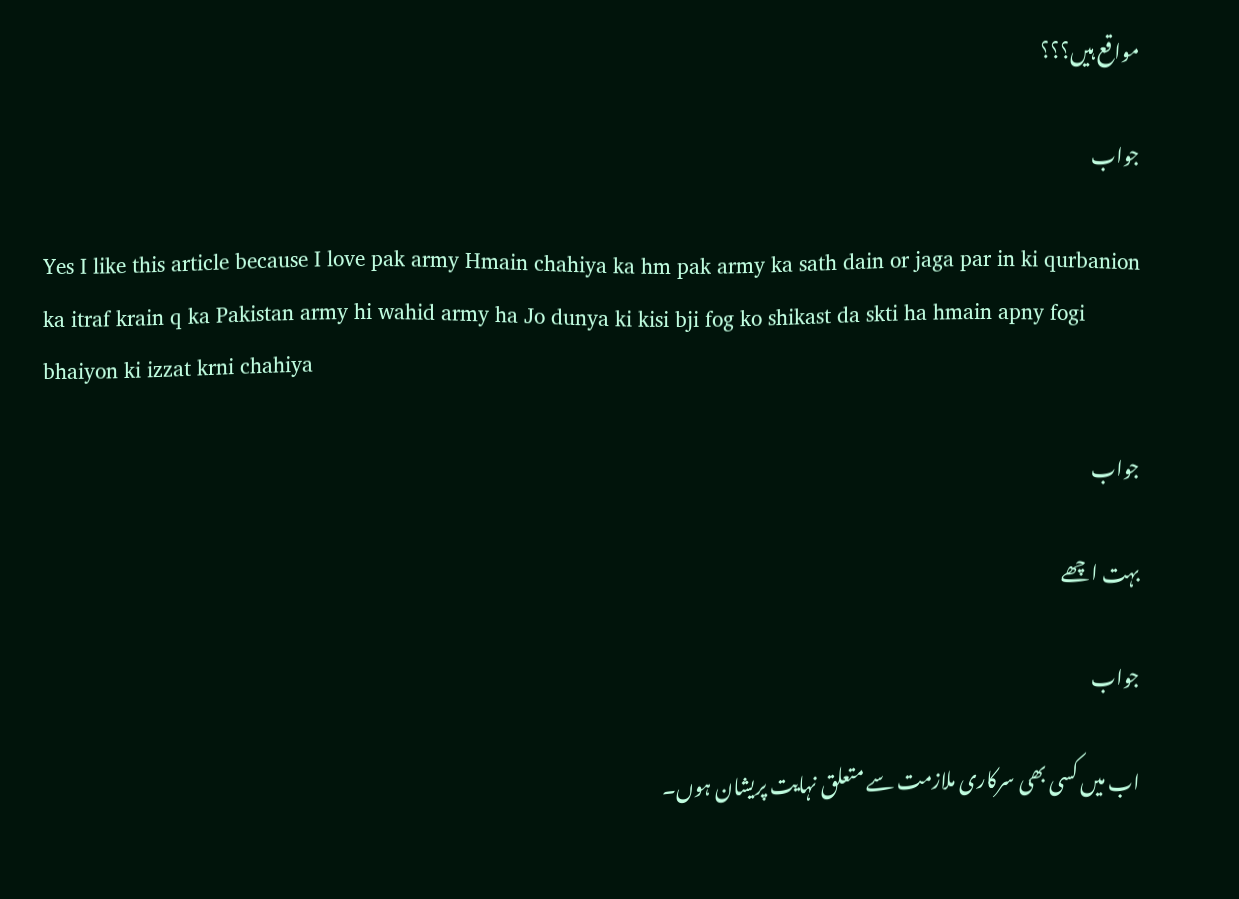مواقع ہیں؟؟؟

جواب

Yes I like this article because I love pak army Hmain chahiya ka hm pak army ka sath dain or jaga par in ki qurbanion ka itraf krain q ka Pakistan army hi wahid army ha Jo dunya ki kisi bji fog ko shikast da skti ha hmain apny fogi bhaiyon ki izzat krni chahiya

جواب

بہت اچھے

جواب

اب میں کسی بھی سرکاری ملازمت سے متعلق نہایت پریشان ہوں۔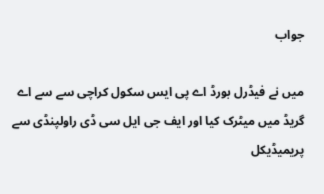جواب

میں نے فیڈرل بورڈ اے پی ایس سکول کراچی سے سے اے گریڈ میں میٹرک کیا اور ایف جی ایل سی ڈی راولپنڈی سے پریمیڈیکل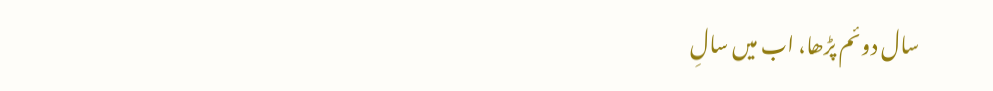سال دوئم پڑھا، اب میں سالِ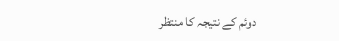دوئم کے نتیجہ کا منتظر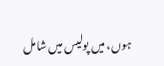ہوں، میں پولیس میں شامل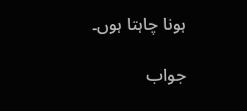ہونا چاہتا ہوں۔

جواب